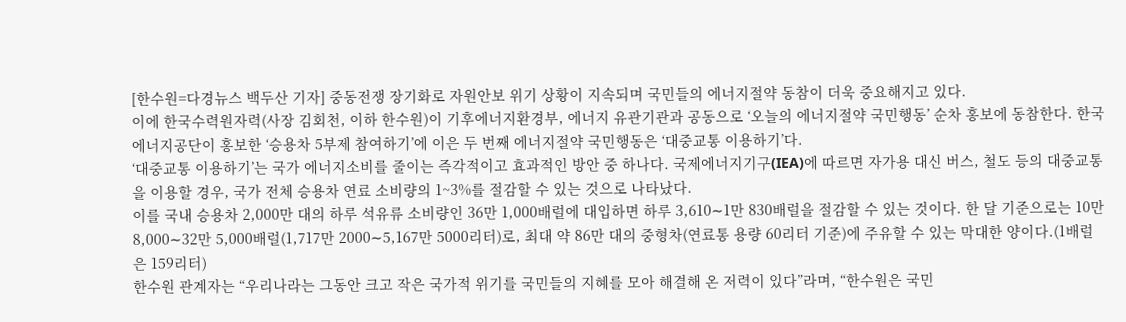[한수원=다경뉴스 백두산 기자] 중동전쟁 장기화로 자원안보 위기 상황이 지속되며 국민들의 에너지절약 동참이 더욱 중요해지고 있다.
이에 한국수력원자력(사장 김회천, 이하 한수원)이 기후에너지환경부, 에너지 유관기관과 공동으로 ‘오늘의 에너지절약 국민행동’ 순차 홍보에 동참한다. 한국에너지공단이 홍보한 ‘승용차 5부제 참여하기’에 이은 두 번째 에너지절약 국민행동은 ‘대중교통 이용하기’다.
‘대중교통 이용하기’는 국가 에너지소비를 줄이는 즉각적이고 효과적인 방안 중 하나다. 국제에너지기구(IEA)에 따르면 자가용 대신 버스, 철도 등의 대중교통을 이용할 경우, 국가 전체 승용차 연료 소비량의 1~3%를 절감할 수 있는 것으로 나타났다.
이를 국내 승용차 2,000만 대의 하루 석유류 소비량인 36만 1,000배럴에 대입하면 하루 3,610∼1만 830배럴을 절감할 수 있는 것이다. 한 달 기준으로는 10만 8,000∼32만 5,000배럴(1,717만 2000∼5,167만 5000리터)로, 최대 약 86만 대의 중형차(연료통 용량 60리터 기준)에 주유할 수 있는 막대한 양이다.(1배럴은 159리터)
한수원 관계자는 “우리나라는 그동안 크고 작은 국가적 위기를 국민들의 지혜를 모아 해결해 온 저력이 있다”라며, “한수원은 국민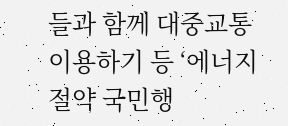들과 함께 대중교통 이용하기 등 ‘에너지절약 국민행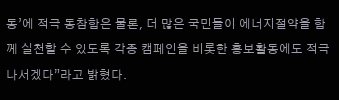동’에 적극 동참함은 물론, 더 많은 국민들이 에너지절약을 함께 실천할 수 있도록 각종 캠페인을 비롯한 홍보활동에도 적극 나서겠다”라고 밝혔다.